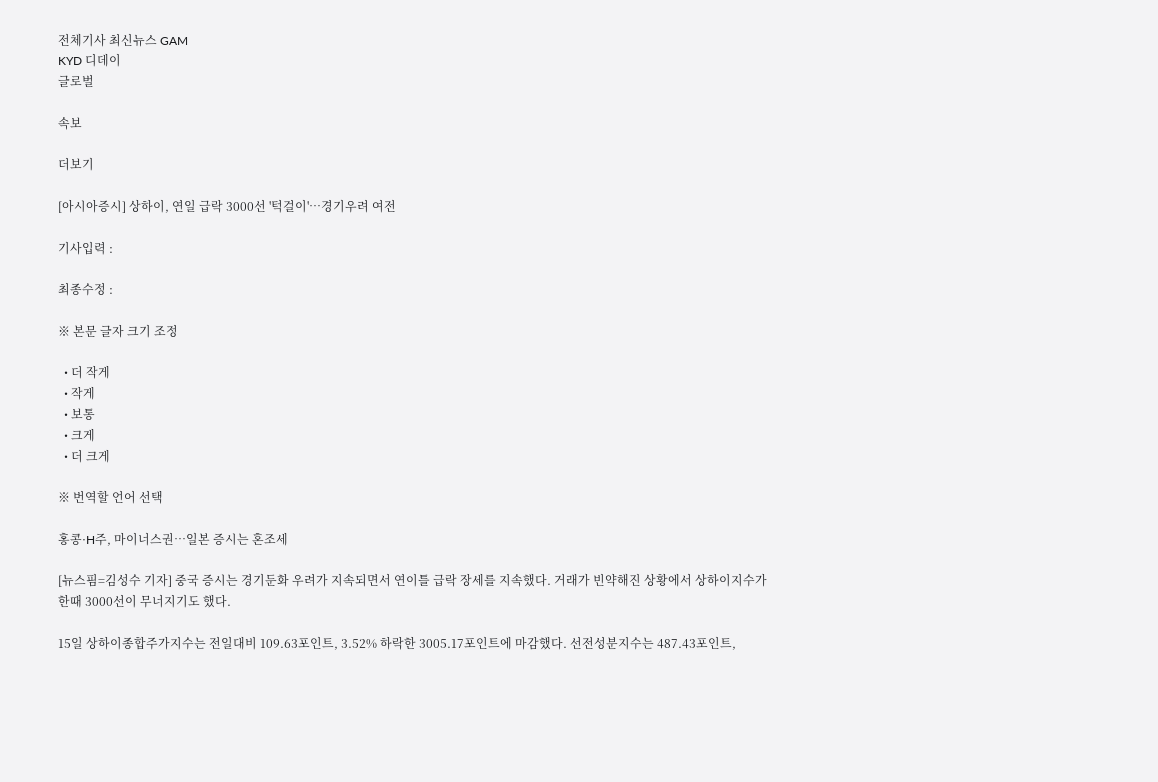전체기사 최신뉴스 GAM
KYD 디데이
글로벌

속보

더보기

[아시아증시] 상하이, 연일 급락 3000선 '턱걸이'…경기우려 여전

기사입력 :

최종수정 :

※ 본문 글자 크기 조정

  • 더 작게
  • 작게
  • 보통
  • 크게
  • 더 크게

※ 번역할 언어 선택

홍콩·H주, 마이너스권…일본 증시는 혼조세

[뉴스핌=김성수 기자] 중국 증시는 경기둔화 우려가 지속되면서 연이틀 급락 장세를 지속했다. 거래가 빈약해진 상황에서 상하이지수가 한때 3000선이 무너지기도 했다.

15일 상하이종합주가지수는 전일대비 109.63포인트, 3.52% 하락한 3005.17포인트에 마감했다. 선전성분지수는 487.43포인트,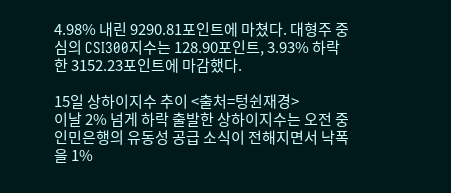4.98% 내린 9290.81포인트에 마쳤다. 대형주 중심의 CSI300지수는 128.90포인트, 3.93% 하락한 3152.23포인트에 마감했다.

15일 상하이지수 추이 <출처=텅쉰재경>
이날 2% 넘게 하락 출발한 상하이지수는 오전 중 인민은행의 유동성 공급 소식이 전해지면서 낙폭을 1%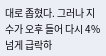대로 좁혔다. 그러나 지수가 오후 들어 다시 4% 넘게 급락하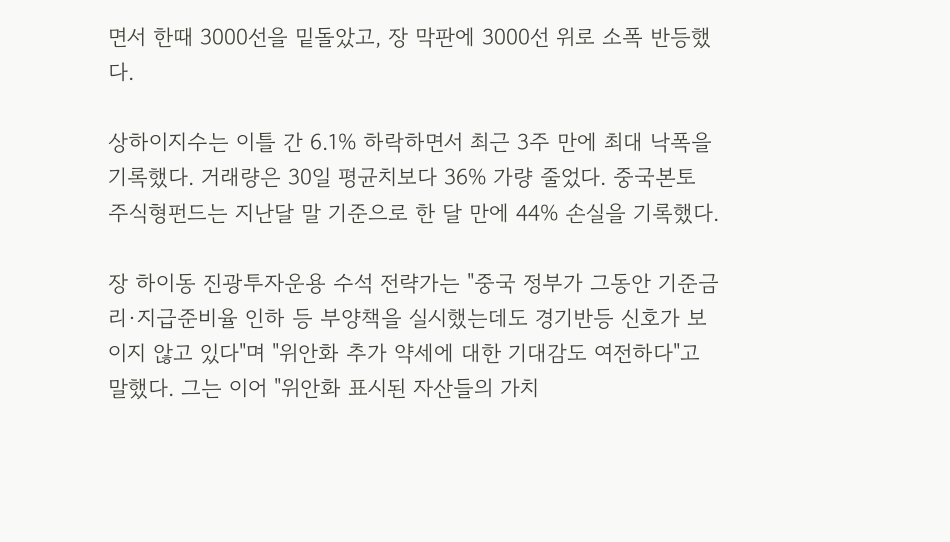면서 한때 3000선을 밑돌았고, 장 막판에 3000선 위로 소폭 반등했다.

상하이지수는 이틀 간 6.1% 하락하면서 최근 3주 만에 최대 낙폭을 기록했다. 거래량은 30일 평균치보다 36% 가량 줄었다. 중국본토 주식형펀드는 지난달 말 기준으로 한 달 만에 44% 손실을 기록했다.

장 하이동 진광투자운용 수석 전략가는 "중국 정부가 그동안 기준금리·지급준비율 인하 등 부양책을 실시했는데도 경기반등 신호가 보이지 않고 있다"며 "위안화 추가 약세에 대한 기대감도 여전하다"고 말했다. 그는 이어 "위안화 표시된 자산들의 가치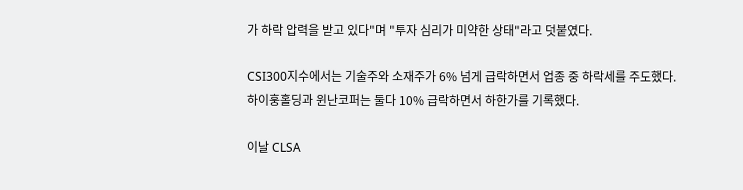가 하락 압력을 받고 있다"며 "투자 심리가 미약한 상태"라고 덧붙였다.

CSI300지수에서는 기술주와 소재주가 6% 넘게 급락하면서 업종 중 하락세를 주도했다. 하이훙홀딩과 윈난코퍼는 둘다 10% 급락하면서 하한가를 기록했다.

이날 CLSA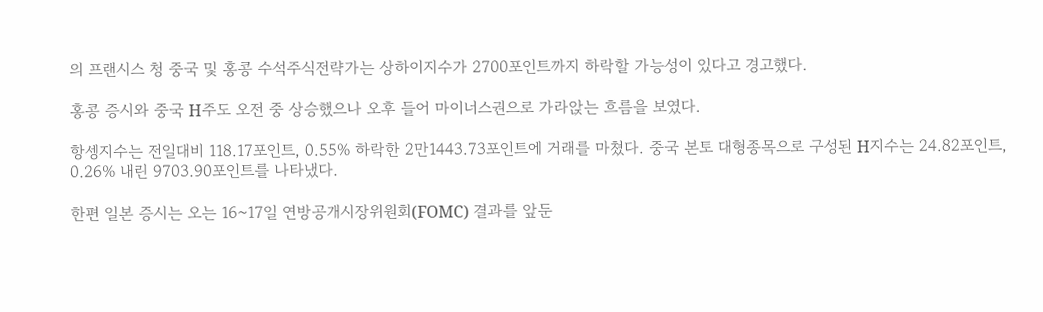의 프랜시스 청 중국 및 홍콩 수석주식전략가는 상하이지수가 2700포인트까지 하락할 가능성이 있다고 경고했다.

홍콩 증시와 중국 H주도 오전 중 상승했으나 오후 들어 마이너스권으로 가라앉는 흐름을 보였다.

항셍지수는 전일대비 118.17포인트, 0.55% 하락한 2만1443.73포인트에 거래를 마쳤다. 중국 본토 대형종목으로 구성된 H지수는 24.82포인트, 0.26% 내린 9703.90포인트를 나타냈다.

한편 일본 증시는 오는 16~17일 연방공개시장위원회(FOMC) 결과를 앞둔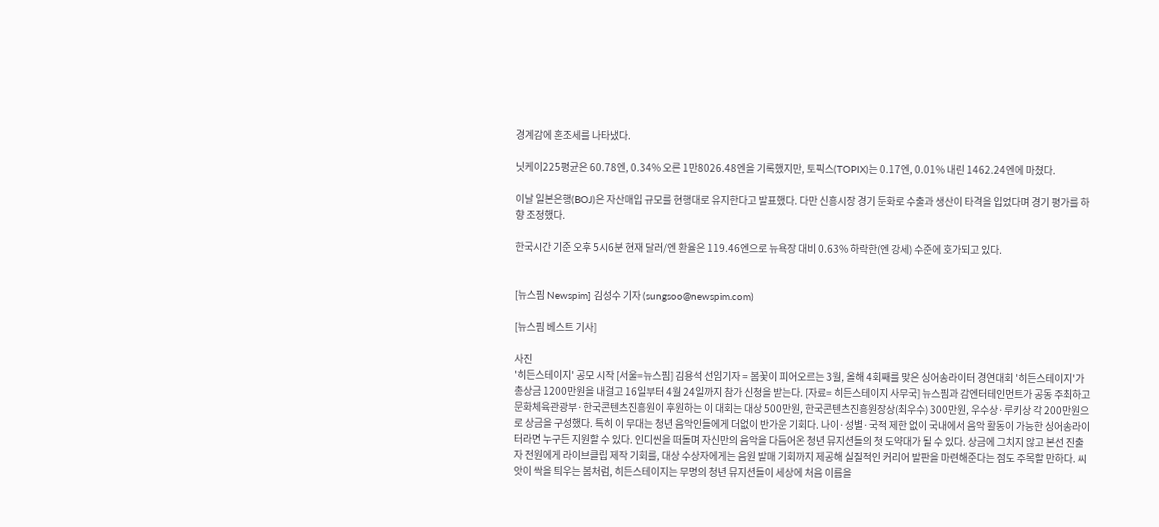경계감에 혼조세를 나타냈다.

닛케이225평균은 60.78엔, 0.34% 오른 1만8026.48엔을 기록했지만, 토픽스(TOPIX)는 0.17엔, 0.01% 내린 1462.24엔에 마쳤다.

이날 일본은행(BOJ)은 자산매입 규모를 현행대로 유지한다고 발표했다. 다만 신흥시장 경기 둔화로 수출과 생산이 타격을 입었다며 경기 평가를 하향 조정했다.

한국시간 기준 오후 5시6분 현재 달러/엔 환율은 119.46엔으로 뉴욕장 대비 0.63% 하락한(엔 강세) 수준에 호가되고 있다.


[뉴스핌 Newspim] 김성수 기자 (sungsoo@newspim.com)

[뉴스핌 베스트 기사]

사진
'히든스테이지' 공모 시작 [서울=뉴스핌] 김용석 선임기자 = 봄꽃이 피어오르는 3월, 올해 4회째를 맞은 싱어송라이터 경연대회 '히든스테이지'가 총상금 1200만원을 내걸고 16일부터 4월 24일까지 참가 신청을 받는다. [자료= 히든스테이지 사무국] 뉴스핌과 감엔터테인먼트가 공동 주최하고 문화체육관광부·한국콘텐츠진흥원이 후원하는 이 대회는 대상 500만원, 한국콘텐츠진흥원장상(최우수) 300만원, 우수상·루키상 각 200만원으로 상금을 구성했다. 특히 이 무대는 청년 음악인들에게 더없이 반가운 기회다. 나이·성별·국적 제한 없이 국내에서 음악 활동이 가능한 싱어송라이터라면 누구든 지원할 수 있다. 인디씬을 떠돌며 자신만의 음악을 다듬어온 청년 뮤지션들의 첫 도약대가 될 수 있다. 상금에 그치지 않고 본선 진출자 전원에게 라이브클립 제작 기회를, 대상 수상자에게는 음원 발매 기회까지 제공해 실질적인 커리어 발판을 마련해준다는 점도 주목할 만하다. 씨앗이 싹을 틔우는 봄처럼, 히든스테이지는 무명의 청년 뮤지션들이 세상에 처음 이름을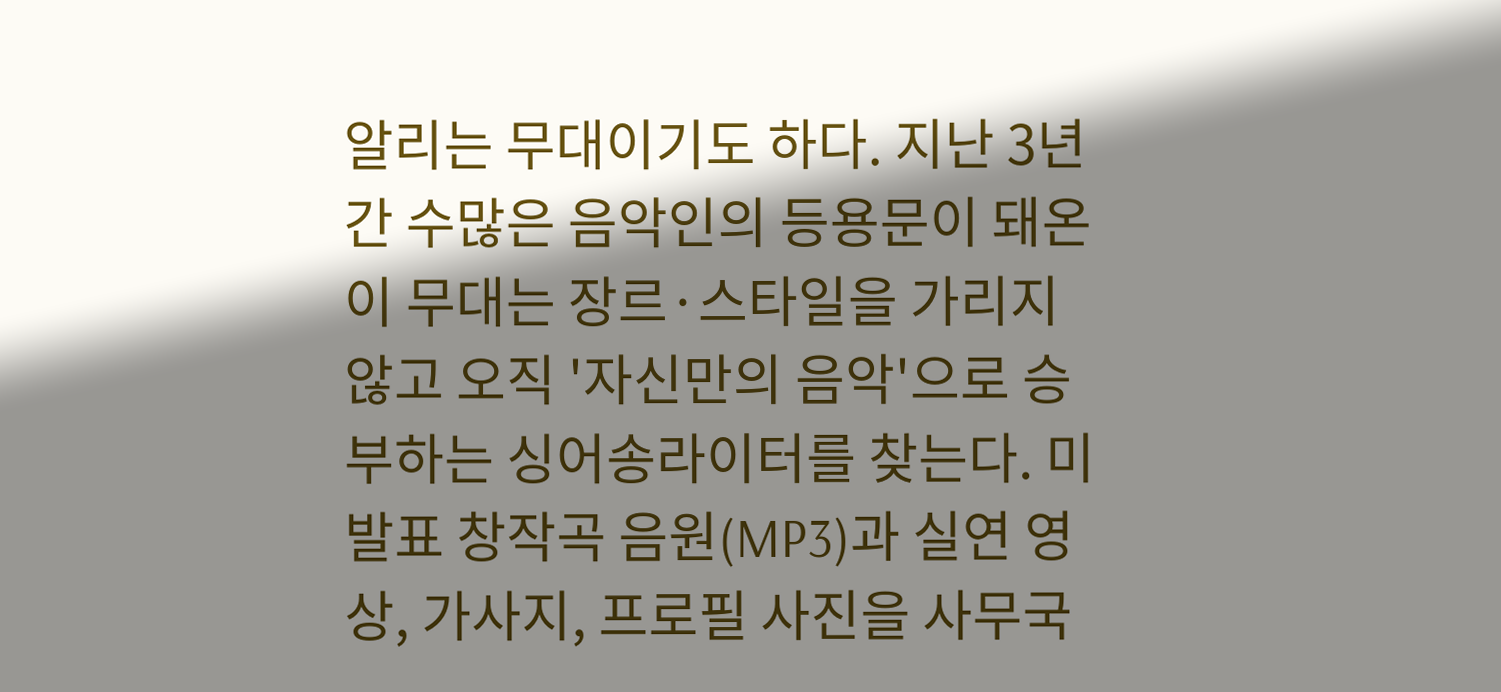알리는 무대이기도 하다. 지난 3년간 수많은 음악인의 등용문이 돼온 이 무대는 장르·스타일을 가리지 않고 오직 '자신만의 음악'으로 승부하는 싱어송라이터를 찾는다. 미발표 창작곡 음원(MP3)과 실연 영상, 가사지, 프로필 사진을 사무국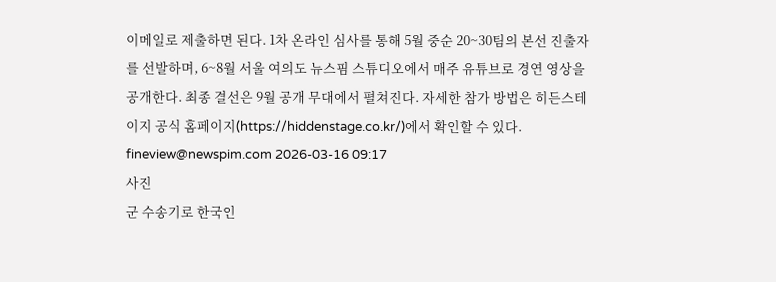이메일로 제출하면 된다. 1차 온라인 심사를 통해 5월 중순 20~30팀의 본선 진출자를 선발하며, 6~8월 서울 여의도 뉴스핌 스튜디오에서 매주 유튜브로 경연 영상을 공개한다. 최종 결선은 9월 공개 무대에서 펼쳐진다. 자세한 참가 방법은 히든스테이지 공식 홈페이지(https://hiddenstage.co.kr/)에서 확인할 수 있다. fineview@newspim.com 2026-03-16 09:17
사진
군 수송기로 한국인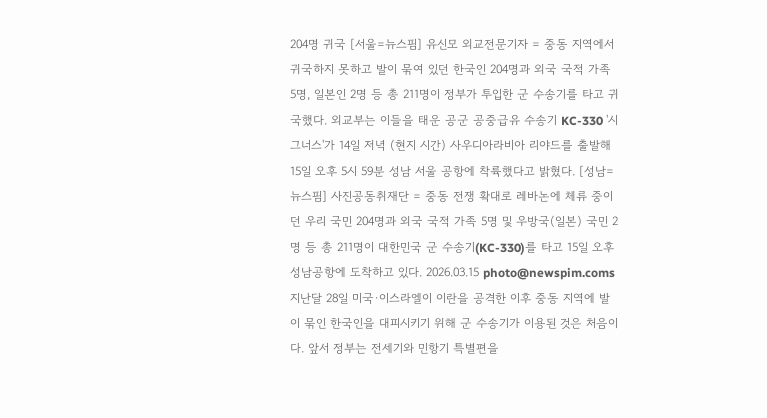204명 귀국 [서울=뉴스핌] 유신모 외교전문기자 = 중동 지역에서 귀국하지 못하고 발이 묶여 있던 한국인 204명과 외국 국적 가족 5명, 일본인 2명 등 총 211명이 정부가 투입한 군 수송기를 타고 귀국했다. 외교부는 이들을 태운 공군 공중급유 수송기 KC-330 '시그너스'가 14일 저녁 (현지 시간) 사우디아라비아 리야드를 출발해 15일 오후 5시 59분 성남 서울 공항에 착륙했다고 밝혔다. [성남=뉴스핌] 사진공동취재단 = 중동 전쟁 확대로 레바논에 체류 중이던 우리 국민 204명과 외국 국적 가족 5명 및 우방국(일본) 국민 2명 등 총 211명이 대한민국 군 수송기(KC-330)를 타고 15일 오후 성남공항에 도착하고 있다. 2026.03.15 photo@newspim.coms 지난달 28일 미국·이스라엘이 이란을 공격한 이후 중동 지역에 발이 묶인 한국인을 대피시키기 위해 군 수송기가 이용된 것은 처음이다. 앞서 정부는 전세기와 민항기 특별편을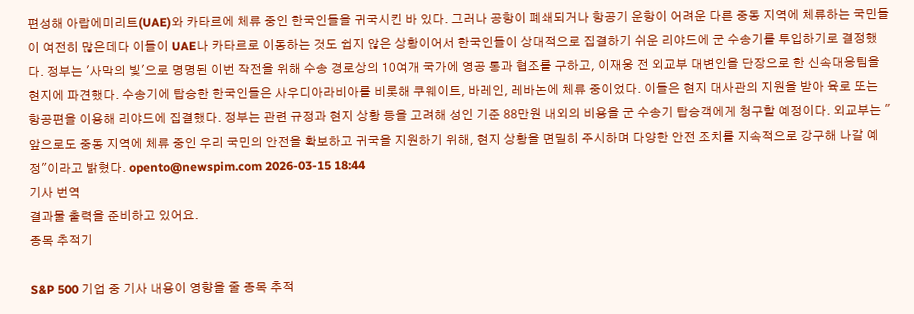편성해 아랍에미리트(UAE)와 카타르에 체류 중인 한국인들을 귀국시킨 바 있다. 그러나 공항이 폐쇄되거나 항공기 운항이 어려운 다른 중동 지역에 체류하는 국민들이 여전히 많은데다 이들이 UAE나 카타르로 이동하는 것도 쉽지 않은 상황이어서 한국인들이 상대적으로 집결하기 쉬운 리야드에 군 수송기를 투입하기로 결정했다. 정부는 '사막의 빛'으로 명명된 이번 작전을 위해 수송 경로상의 10여개 국가에 영공 통과 협조를 구하고, 이재웅 전 외교부 대변인을 단장으로 한 신속대응팀을 현지에 파견했다. 수송기에 탑승한 한국인들은 사우디아라비아를 비롯해 쿠웨이트, 바레인, 레바논에 체류 중이었다. 이들은 현지 대사관의 지원을 받아 육로 또는 항공편을 이용해 리야드에 집결했다. 정부는 관련 규정과 현지 상황 등을 고려해 성인 기준 88만원 내외의 비용을 군 수송기 탑승객에게 청구할 예정이다. 외교부는 "앞으로도 중동 지역에 체류 중인 우리 국민의 안전을 확보하고 귀국을 지원하기 위해, 현지 상황을 면밀히 주시하며 다양한 안전 조치를 지속적으로 강구해 나갈 예정"이라고 밝혔다. opento@newspim.com 2026-03-15 18:44
기사 번역
결과물 출력을 준비하고 있어요.
종목 추적기

S&P 500 기업 중 기사 내용이 영향을 줄 종목 추적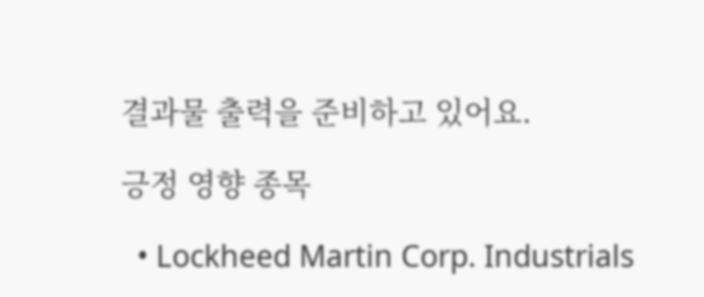결과물 출력을 준비하고 있어요.

긍정 영향 종목

  • Lockheed Martin Corp. Industrials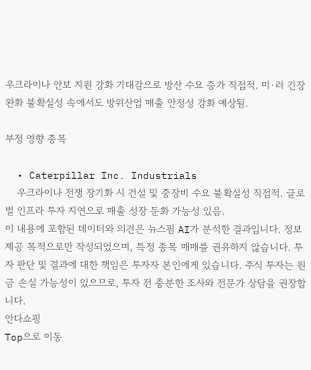우크라이나 안보 지원 강화 기대감으로 방산 수요 증가 직접적. 미·러 긴장 완화 불확실성 속에서도 방위산업 매출 안정성 강화 예상됨.

부정 영향 종목

  • Caterpillar Inc. Industrials
    우크라이나 전쟁 장기화 시 건설 및 중장비 수요 불확실성 직접적. 글로벌 인프라 투자 지연으로 매출 성장 둔화 가능성 있음.
이 내용에 포함된 데이터와 의견은 뉴스핌 AI가 분석한 결과입니다. 정보 제공 목적으로만 작성되었으며, 특정 종목 매매를 권유하지 않습니다. 투자 판단 및 결과에 대한 책임은 투자자 본인에게 있습니다. 주식 투자는 원금 손실 가능성이 있으므로, 투자 전 충분한 조사와 전문가 상담을 권장합니다.
안다쇼핑
Top으로 이동